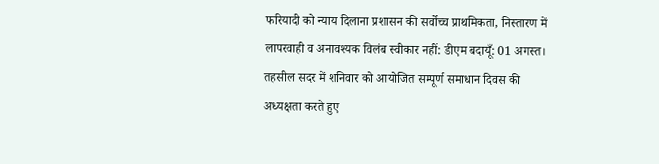फरियादी को न्याय दिलाना प्रशासन की सर्वोच्च प्राथमिकता, निस्तारण में लापरवाही व अनावश्यक विलंब स्वीकार नहीं: डीएम बदायूँ: 01 अगस्त। तहसील सदर में शनिवार को आयोजित सम्पूर्ण समाधान दिवस की अध्यक्षता करते हुए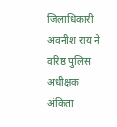जिलाधिकारी अवनीश राय ने वरिष्ठ पुलिस अधीक्षक अंकिता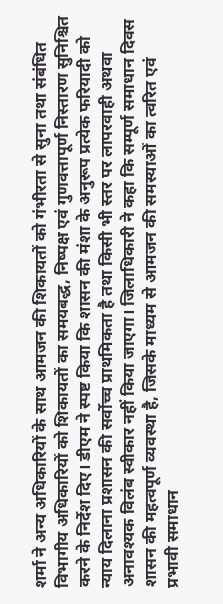शर्मा ने अन्य अधिकारियों के साथ आमजन की शिकायतों को गंभीरता से सुना तथा संबंधित विभागीय अधिकारियों को शिकायतों का समयबद्ध, निष्पक्ष एवं गुणवत्तापूर्ण निस्तारण सुनिश्चित करने के निर्देश दिए। डीएम ने स्पष्ट किया कि शासन की मंशा के अनुरूप प्रत्येक फरियादी को न्याय दिलाना प्रशासन की सर्वोच्च प्राथमिकता है तथा किसी भी स्तर पर लापरवाही अथवा अनावश्यक विलंब स्वीकार नहीं किया जाएगा। जिलाधिकारी ने कहा कि सम्पूर्ण समाधान दिवस शासन की महत्वपूर्ण व्यवस्था है, जिसके माध्यम से आमजन की समस्याओं का त्वरित एवं प्रभावी समाधान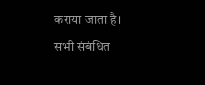कराया जाता है। सभी संबंधित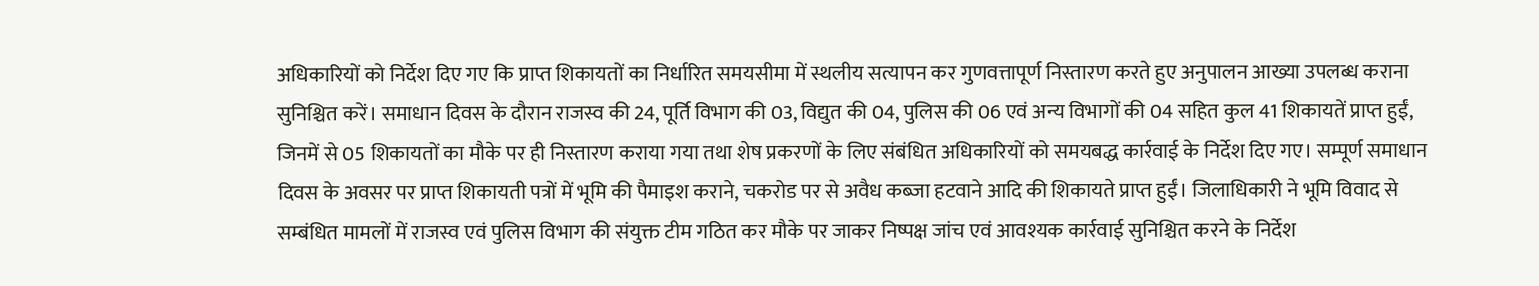अधिकारियों को निर्देश दिए गए कि प्राप्त शिकायतों का निर्धारित समयसीमा में स्थलीय सत्यापन कर गुणवत्तापूर्ण निस्तारण करते हुए अनुपालन आख्या उपलब्ध कराना सुनिश्चित करें। समाधान दिवस के दौरान राजस्व की 24, पूर्ति विभाग की 03, विद्युत की 04, पुलिस की 06 एवं अन्य विभागों की 04 सहित कुल 41 शिकायतें प्राप्त हुईं, जिनमें से 05 शिकायतों का मौके पर ही निस्तारण कराया गया तथा शेष प्रकरणों के लिए संबंधित अधिकारियों को समयबद्ध कार्रवाई के निर्देश दिए गए। सम्पूर्ण समाधान दिवस के अवसर पर प्राप्त शिकायती पत्रों में भूमि की पैमाइश कराने, चकरोड पर से अवैध कब्जा हटवाने आदि की शिकायते प्राप्त हुईं। जिलाधिकारी ने भूमि विवाद से सम्बंधित मामलों में राजस्व एवं पुलिस विभाग की संयुक्त टीम गठित कर मौके पर जाकर निष्पक्ष जांच एवं आवश्यक कार्रवाई सुनिश्चित करने के निर्देश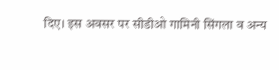दिए। इस अवसर पर सीडीओ गामिनी सिंगला व अन्य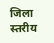जिला स्तरीय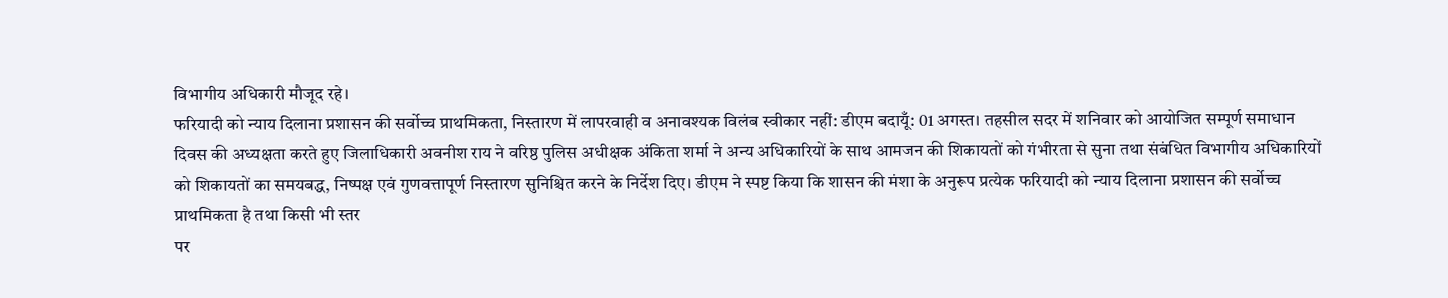विभागीय अधिकारी मौजूद रहे।
फरियादी को न्याय दिलाना प्रशासन की सर्वोच्च प्राथमिकता, निस्तारण में लापरवाही व अनावश्यक विलंब स्वीकार नहीं: डीएम बदायूँ: 01 अगस्त। तहसील सदर में शनिवार को आयोजित सम्पूर्ण समाधान दिवस की अध्यक्षता करते हुए जिलाधिकारी अवनीश राय ने वरिष्ठ पुलिस अधीक्षक अंकिता शर्मा ने अन्य अधिकारियों के साथ आमजन की शिकायतों को गंभीरता से सुना तथा संबंधित विभागीय अधिकारियों को शिकायतों का समयबद्ध, निष्पक्ष एवं गुणवत्तापूर्ण निस्तारण सुनिश्चित करने के निर्देश दिए। डीएम ने स्पष्ट किया कि शासन की मंशा के अनुरूप प्रत्येक फरियादी को न्याय दिलाना प्रशासन की सर्वोच्च प्राथमिकता है तथा किसी भी स्तर
पर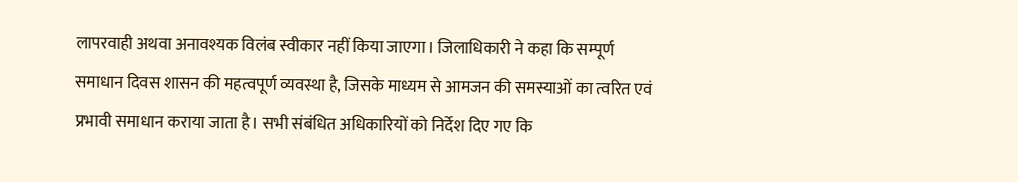लापरवाही अथवा अनावश्यक विलंब स्वीकार नहीं किया जाएगा। जिलाधिकारी ने कहा कि सम्पूर्ण समाधान दिवस शासन की महत्वपूर्ण व्यवस्था है, जिसके माध्यम से आमजन की समस्याओं का त्वरित एवं प्रभावी समाधान कराया जाता है। सभी संबंधित अधिकारियों को निर्देश दिए गए कि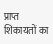प्राप्त शिकायतों का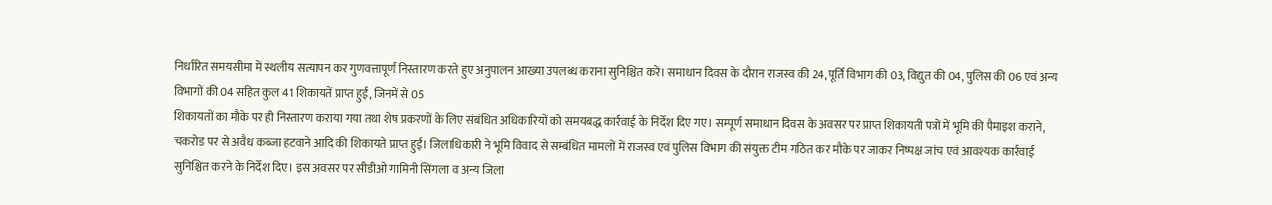निर्धारित समयसीमा में स्थलीय सत्यापन कर गुणवत्तापूर्ण निस्तारण करते हुए अनुपालन आख्या उपलब्ध कराना सुनिश्चित करें। समाधान दिवस के दौरान राजस्व की 24, पूर्ति विभाग की 03, विद्युत की 04, पुलिस की 06 एवं अन्य विभागों की 04 सहित कुल 41 शिकायतें प्राप्त हुईं, जिनमें से 05
शिकायतों का मौके पर ही निस्तारण कराया गया तथा शेष प्रकरणों के लिए संबंधित अधिकारियों को समयबद्ध कार्रवाई के निर्देश दिए गए। सम्पूर्ण समाधान दिवस के अवसर पर प्राप्त शिकायती पत्रों में भूमि की पैमाइश कराने, चकरोड पर से अवैध कब्जा हटवाने आदि की शिकायते प्राप्त हुईं। जिलाधिकारी ने भूमि विवाद से सम्बंधित मामलों में राजस्व एवं पुलिस विभाग की संयुक्त टीम गठित कर मौके पर जाकर निष्पक्ष जांच एवं आवश्यक कार्रवाई सुनिश्चित करने के निर्देश दिए। इस अवसर पर सीडीओ गामिनी सिंगला व अन्य जिला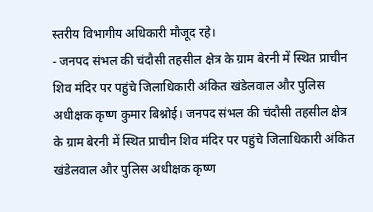स्तरीय विभागीय अधिकारी मौजूद रहे।
- जनपद संभल की चंदौसी तहसील क्षेत्र के ग्राम बेरनी में स्थित प्राचीन शिव मंदिर पर पहुंचे जिलाधिकारी अंकित खंडेलवाल और पुलिस अधीक्षक कृष्ण कुमार बिश्नोई। जनपद संभल की चंदौसी तहसील क्षेत्र के ग्राम बेरनी में स्थित प्राचीन शिव मंदिर पर पहुंचे जिलाधिकारी अंकित खंडेलवाल और पुलिस अधीक्षक कृष्ण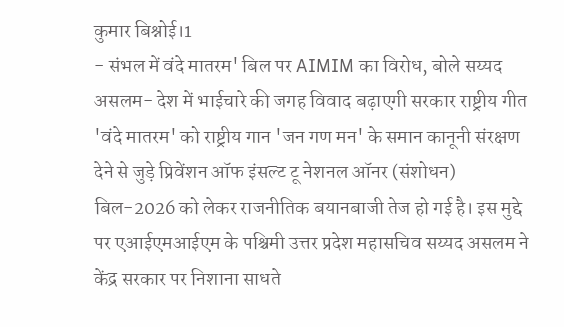कुमार बिश्नोई।1
- संभल में वंदे मातरम' बिल पर AIMIM का विरोध, बोले सय्यद असलम- देश में भाईचारे की जगह विवाद बढ़ाएगी सरकार राष्ट्रीय गीत 'वंदे मातरम' को राष्ट्रीय गान 'जन गण मन' के समान कानूनी संरक्षण देने से जुड़े प्रिवेंशन ऑफ इंसल्ट टू नेशनल ऑनर (संशोधन) बिल-2026 को लेकर राजनीतिक बयानबाजी तेज हो गई है। इस मुद्दे पर एआईएमआईएम के पश्चिमी उत्तर प्रदेश महासचिव सय्यद असलम ने केंद्र सरकार पर निशाना साधते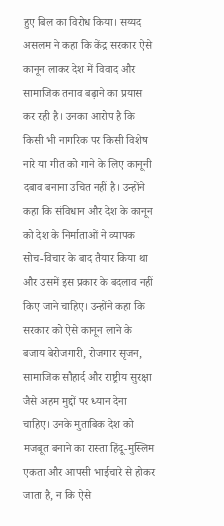हुए बिल का विरोध किया। सय्यद असलम ने कहा कि केंद्र सरकार ऐसे कानून लाकर देश में विवाद और सामाजिक तनाव बढ़ाने का प्रयास कर रही है। उनका आरोप है कि किसी भी नागरिक पर किसी विशेष नारे या गीत को गाने के लिए कानूनी दबाव बनाना उचित नहीं है। उन्होंने कहा कि संविधान और देश के कानून को देश के निर्माताओं ने व्यापक सोच-विचार के बाद तैयार किया था और उसमें इस प्रकार के बदलाव नहीं किए जाने चाहिए। उन्होंने कहा कि सरकार को ऐसे कानून लाने के बजाय बेरोजगारी, रोजगार सृजन, सामाजिक सौहार्द और राष्ट्रीय सुरक्षा जैसे अहम मुद्दों पर ध्यान देना चाहिए। उनके मुताबिक देश को मजबूत बनाने का रास्ता हिंदू-मुस्लिम एकता और आपसी भाईचारे से होकर जाता है, न कि ऐसे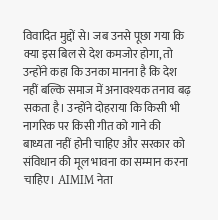विवादित मुद्दों से। जब उनसे पूछा गया कि क्या इस बिल से देश कमजोर होगा, तो उन्होंने कहा कि उनका मानना है कि देश नहीं बल्कि समाज में अनावश्यक तनाव बढ़ सकता है। उन्होंने दोहराया कि किसी भी नागरिक पर किसी गीत को गाने की बाध्यता नहीं होनी चाहिए और सरकार को संविधान की मूल भावना का सम्मान करना चाहिए। AIMIM नेता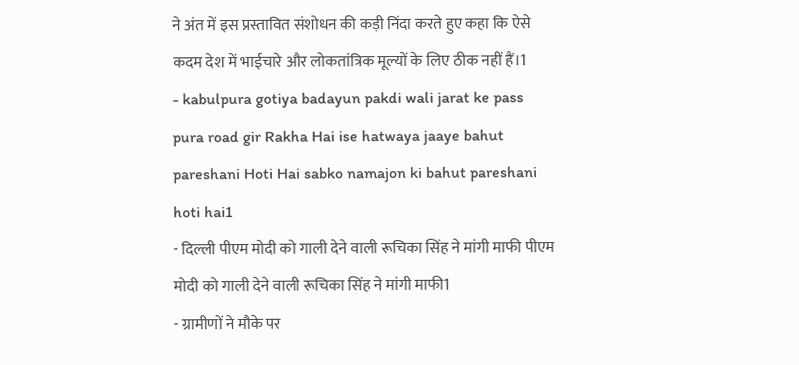ने अंत में इस प्रस्तावित संशोधन की कड़ी निंदा करते हुए कहा कि ऐसे कदम देश में भाईचारे और लोकतांत्रिक मूल्यों के लिए ठीक नहीं हैं।1
- kabulpura gotiya badayun pakdi wali jarat ke pass pura road gir Rakha Hai ise hatwaya jaaye bahut pareshani Hoti Hai sabko namajon ki bahut pareshani hoti hai1
- दिल्ली पीएम मोदी को गाली देने वाली रूचिका सिंह ने मांगी माफी पीएम मोदी को गाली देने वाली रूचिका सिंह ने मांगी माफी1
- ग्रामीणों ने मौके पर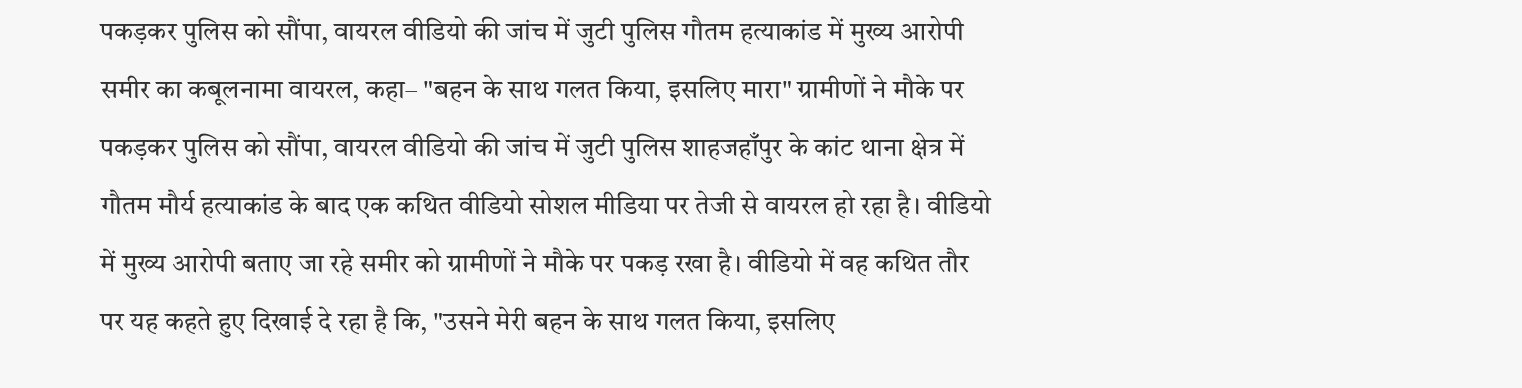पकड़कर पुलिस को सौंपा, वायरल वीडियो की जांच में जुटी पुलिस गौतम हत्याकांड में मुख्य आरोपी समीर का कबूलनामा वायरल, कहा– "बहन के साथ गलत किया, इसलिए मारा" ग्रामीणों ने मौके पर पकड़कर पुलिस को सौंपा, वायरल वीडियो की जांच में जुटी पुलिस शाहजहाँपुर के कांट थाना क्षेत्र में गौतम मौर्य हत्याकांड के बाद एक कथित वीडियो सोशल मीडिया पर तेजी से वायरल हो रहा है। वीडियो में मुख्य आरोपी बताए जा रहे समीर को ग्रामीणों ने मौके पर पकड़ रखा है। वीडियो में वह कथित तौर पर यह कहते हुए दिखाई दे रहा है कि, "उसने मेरी बहन के साथ गलत किया, इसलिए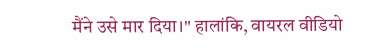मैंने उसे मार दिया।" हालांकि, वायरल वीडियो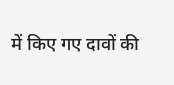में किए गए दावों की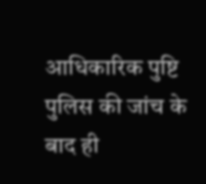आधिकारिक पुष्टि पुलिस की जांच के बाद ही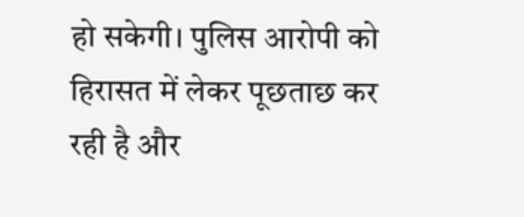हो सकेगी। पुलिस आरोपी को हिरासत में लेकर पूछताछ कर रही है और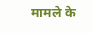मामले के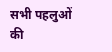सभी पहलुओं की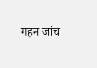गहन जांच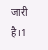जारी है।1